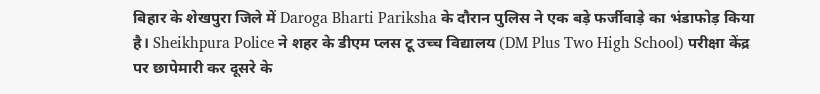बिहार के शेखपुरा जिले में Daroga Bharti Pariksha के दौरान पुलिस ने एक बड़े फर्जीवाड़े का भंडाफोड़ किया है। Sheikhpura Police ने शहर के डीएम प्लस टू उच्च विद्यालय (DM Plus Two High School) परीक्षा केंद्र पर छापेमारी कर दूसरे के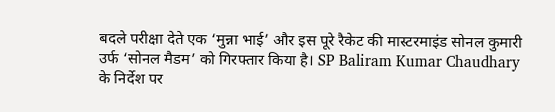बदले परीक्षा देते एक ‘मुन्ना भाई’ और इस पूरे रैकेट की मास्टरमाइंड सोनल कुमारी उर्फ ‘सोनल मैडम’ को गिरफ्तार किया है। SP Baliram Kumar Chaudhary के निर्देश पर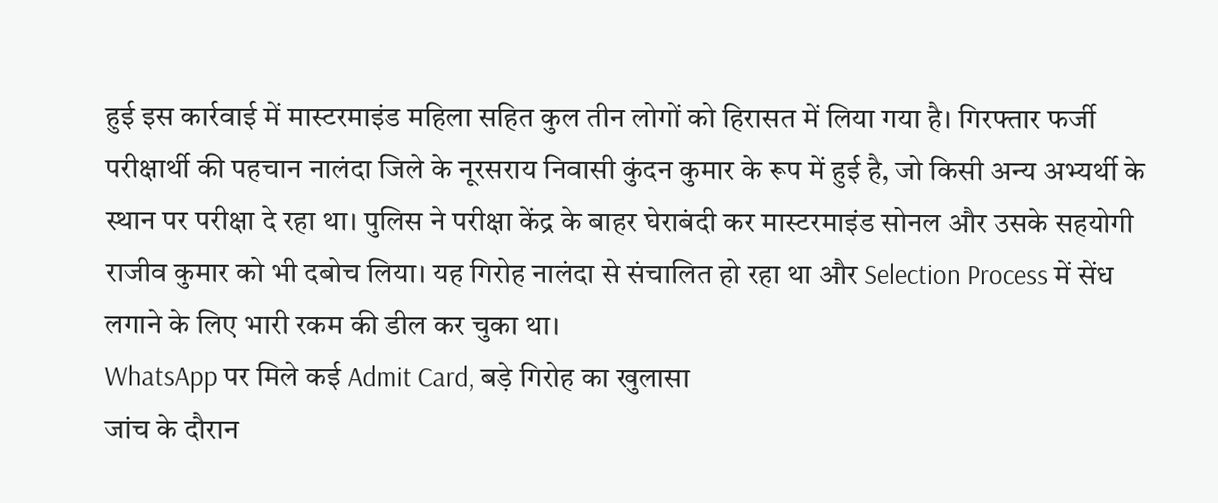हुई इस कार्रवाई में मास्टरमाइंड महिला सहित कुल तीन लोगों को हिरासत में लिया गया है। गिरफ्तार फर्जी परीक्षार्थी की पहचान नालंदा जिले के नूरसराय निवासी कुंदन कुमार के रूप में हुई है, जो किसी अन्य अभ्यर्थी के स्थान पर परीक्षा दे रहा था। पुलिस ने परीक्षा केंद्र के बाहर घेराबंदी कर मास्टरमाइंड सोनल और उसके सहयोगी राजीव कुमार को भी दबोच लिया। यह गिरोह नालंदा से संचालित हो रहा था और Selection Process में सेंध लगाने के लिए भारी रकम की डील कर चुका था।
WhatsApp पर मिले कई Admit Card, बड़े गिरोह का खुलासा
जांच के दौरान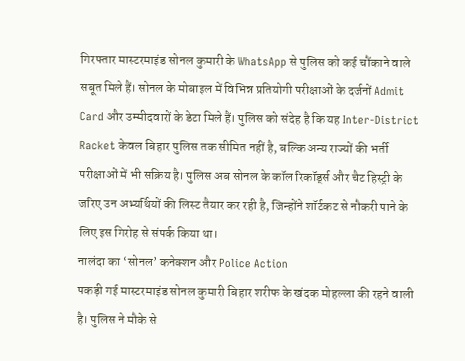गिरफ्तार मास्टरमाइंड सोनल कुमारी के WhatsApp से पुलिस को कई चौंकाने वाले सबूत मिले हैं। सोनल के मोबाइल में विभिन्न प्रतियोगी परीक्षाओं के दर्जनों Admit Card और उम्मीदवारों के डेटा मिले हैं। पुलिस को संदेह है कि यह Inter-District Racket केवल बिहार पुलिस तक सीमित नहीं है, बल्कि अन्य राज्यों की भर्ती परीक्षाओं में भी सक्रिय है। पुलिस अब सोनल के कॉल रिकॉर्ड्स और चैट हिस्ट्री के जरिए उन अभ्यर्थियों की लिस्ट तैयार कर रही है, जिन्होंने शॉर्टकट से नौकरी पाने के लिए इस गिरोह से संपर्क किया था।
नालंदा का ‘सोनल’ कनेक्शन और Police Action
पकड़ी गई मास्टरमाइंड सोनल कुमारी बिहार शरीफ के खंदक मोहल्ला की रहने वाली है। पुलिस ने मौके से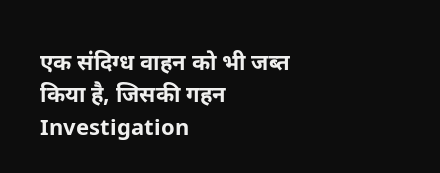एक संदिग्ध वाहन को भी जब्त किया है, जिसकी गहन Investigation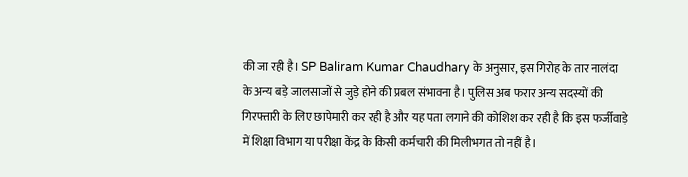की जा रही है। SP Baliram Kumar Chaudhary के अनुसार, इस गिरोह के तार नालंदा के अन्य बड़े जालसाजों से जुड़े होने की प्रबल संभावना है। पुलिस अब फरार अन्य सदस्यों की गिरफ्तारी के लिए छापेमारी कर रही है और यह पता लगाने की कोशिश कर रही है कि इस फर्जीवाड़े में शिक्षा विभाग या परीक्षा केंद्र के किसी कर्मचारी की मिलीभगत तो नहीं है।